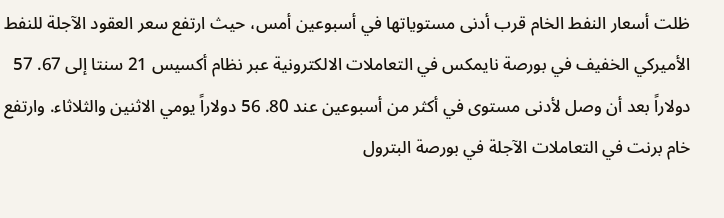ظلت أسعار النفط الخام قرب أدنى مستوياتها في أسبوعين أمس، حيث ارتفع سعر العقود الآجلة للنفط الأميركي الخفيف في بورصة نايمكس في التعاملات الالكترونية عبر نظام أكسيس 21 سنتا إلى 67. 57 دولاراً بعد أن وصل لأدنى مستوى في أكثر من أسبوعين عند 80. 56 دولاراً يومي الاثنين والثلاثاء. وارتفع خام برنت في التعاملات الآجلة في بورصة البترول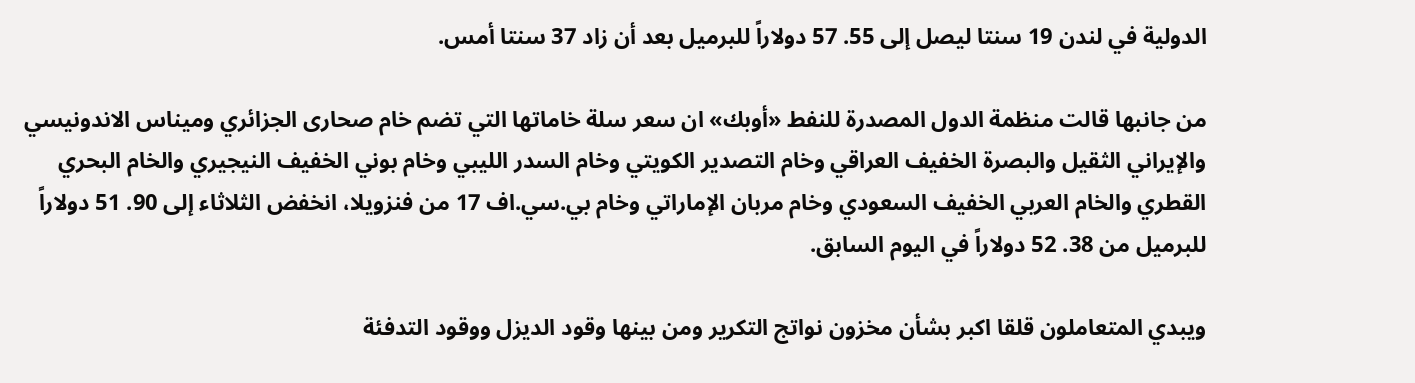الدولية في لندن 19 سنتا ليصل إلى 55. 57 دولاراً للبرميل بعد أن زاد 37 سنتا أمس.

من جانبها قالت منظمة الدول المصدرة للنفط «أوبك» ان سعر سلة خاماتها التي تضم خام صحارى الجزائري وميناس الاندونيسي والإيراني الثقيل والبصرة الخفيف العراقي وخام التصدير الكويتي وخام السدر الليبي وخام بوني الخفيف النيجيري والخام البحري القطري والخام العربي الخفيف السعودي وخام مربان الإماراتي وخام بي.سي.اف 17 من فنزويلا، انخفض الثلاثاء إلى 90. 51 دولاراً للبرميل من 38. 52 دولاراً في اليوم السابق.

ويبدي المتعاملون قلقا اكبر بشأن مخزون نواتج التكرير ومن بينها وقود الديزل ووقود التدفئة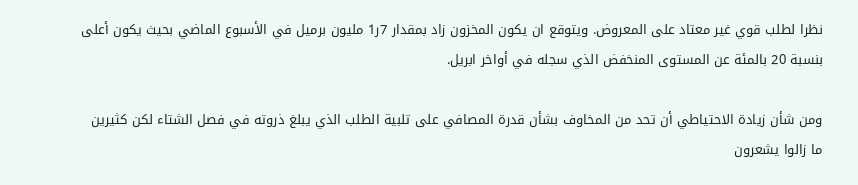نظرا لطلب قوي غير معتاد على المعروض. ويتوقع ان يكون المخزون زاد بمقدار 7ر1 مليون برميل في الأسبوع الماضي بحيث يكون أعلى بنسبة 20 بالمئة عن المستوى المنخفض الذي سجله في أواخر ابريل.

ومن شأن زيادة الاحتياطي أن تحد من المخاوف بشأن قدرة المصافي على تلبية الطلب الذي يبلغ ذروته في فصل الشتاء لكن كثيرين ما زالوا يشعرون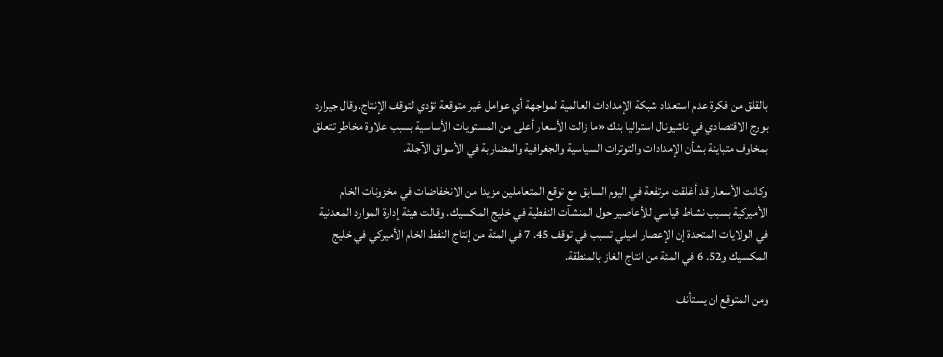بالقلق من فكرة عدم استعداد شبكة الإمدادات العالمية لمواجهة أي عوامل غير متوقعة تؤدي لتوقف الإنتاج.وقال جيرارد بورج الاقتصادي في ناشيونال استراليا بنك «ما زالت الأسعار أعلى من المستويات الأساسية بسبب علاوة مخاطر تتعلق بمخاوف متباينة بشأن الإمدادات والتوترات السياسية والجغرافية والمضاربة في الأسواق الآجلة.

وكانت الأسعار قد أغلقت مرتفعة في اليوم السابق مع توقع المتعاملين مزيدا من الانخفاضات في مخزونات الخام الأميركية بسبب نشاط قياسي للأعاصير حول المنشآت النفطية في خليج المكسيك. وقالت هيئة إدارة الموارد المعدنية في الولايات المتحدة إن الإعصار اميلي تسبب في توقف 45. 7 في المئة من إنتاج النفط الخام الأميركي في خليج المكسيك و52. 6 في المئة من انتاج الغاز بالمنطقة.

ومن المتوقع ان يستأنف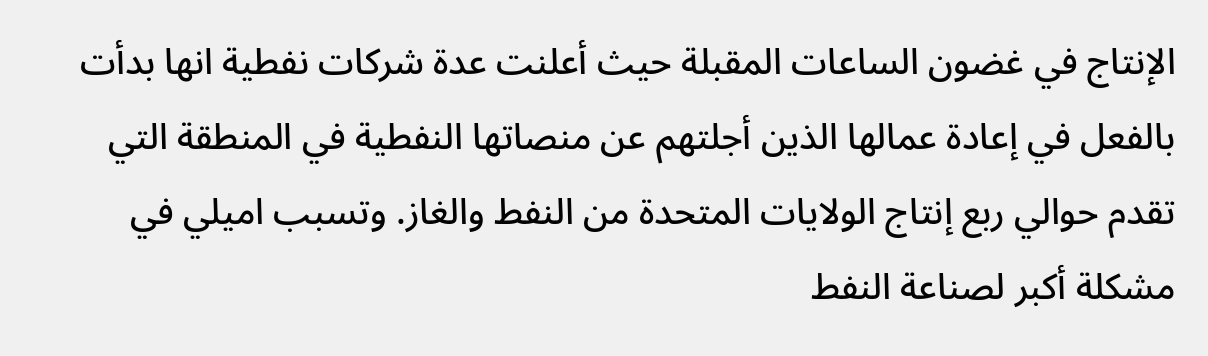الإنتاج في غضون الساعات المقبلة حيث أعلنت عدة شركات نفطية انها بدأت بالفعل في إعادة عمالها الذين أجلتهم عن منصاتها النفطية في المنطقة التي تقدم حوالي ربع إنتاج الولايات المتحدة من النفط والغاز. وتسبب اميلي في مشكلة أكبر لصناعة النفط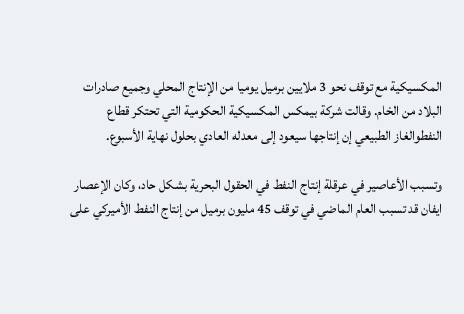المكسيكية مع توقف نحو 3 ملايين برميل يوميا من الإنتاج المحلي وجميع صادرات البلاد من الخام. وقالت شركة بيمكس المكسيكية الحكومية التي تحتكر قطاع النفطوالغاز الطبيعي إن إنتاجها سيعود إلى معدله العادي بحلول نهاية الأسبوع.

وتسبب الأعاصير في عرقلة إنتاج النفط في الحقول البحرية بشكل حاد، وكان الإعصار ايفان قد تسبب العام الماضي في توقف 45 مليون برميل من إنتاج النفط الأميركي على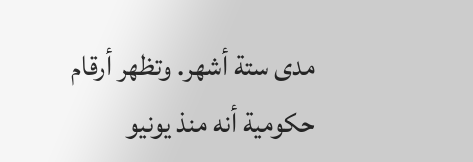مدى ستة أشهر. وتظهر أرقام حكومية أنه منذ يونيو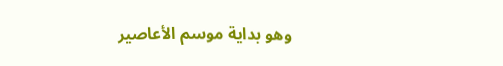وهو بداية موسم الأعاصير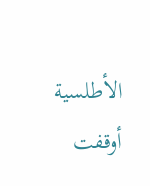الأطلسية أوقفت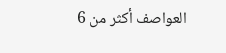العواصف أكثر من 6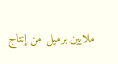ملايين برميل من إنتاج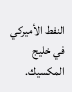النفط الأميركي في خليج المكسيك.